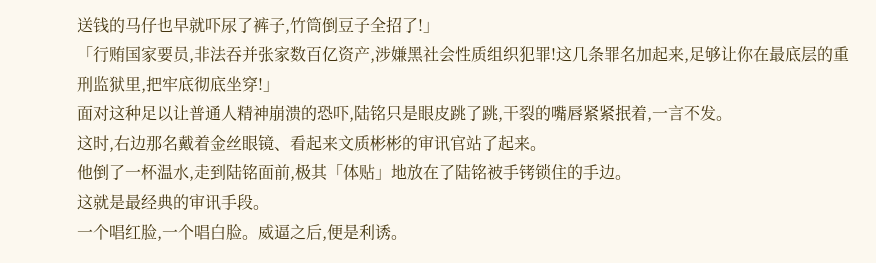送钱的马仔也早就吓尿了裤子,竹筒倒豆子全招了!」
「行贿国家要员,非法吞并张家数百亿资产,涉嫌黑社会性质组织犯罪!这几条罪名加起来,足够让你在最底层的重刑监狱里,把牢底彻底坐穿!」
面对这种足以让普通人精神崩溃的恐吓,陆铭只是眼皮跳了跳,干裂的嘴唇紧紧抿着,一言不发。
这时,右边那名戴着金丝眼镜、看起来文质彬彬的审讯官站了起来。
他倒了一杯温水,走到陆铭面前,极其「体贴」地放在了陆铭被手铐锁住的手边。
这就是最经典的审讯手段。
一个唱红脸,一个唱白脸。威逼之后,便是利诱。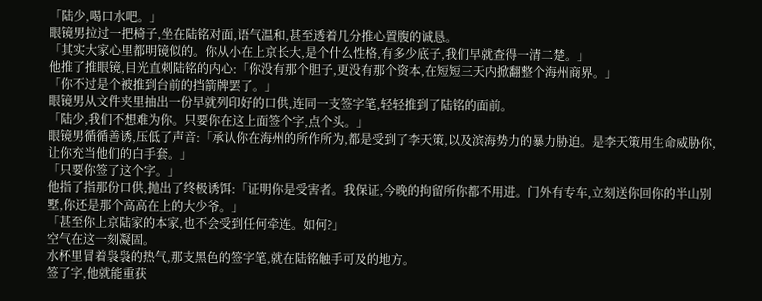「陆少,喝口水吧。」
眼镜男拉过一把椅子,坐在陆铭对面,语气温和,甚至透着几分推心置腹的诚恳。
「其实大家心里都明镜似的。你从小在上京长大,是个什么性格,有多少底子,我们早就查得一清二楚。」
他推了推眼镜,目光直刺陆铭的内心:「你没有那个胆子,更没有那个资本,在短短三天内掀翻整个海州商界。」
「你不过是个被推到台前的挡箭牌罢了。」
眼镜男从文件夹里抽出一份早就列印好的口供,连同一支签字笔,轻轻推到了陆铭的面前。
「陆少,我们不想难为你。只要你在这上面签个字,点个头。」
眼镜男循循善诱,压低了声音:「承认你在海州的所作所为,都是受到了李天策,以及滨海势力的暴力胁迫。是李天策用生命威胁你,让你充当他们的白手套。」
「只要你签了这个字。」
他指了指那份口供,抛出了终极诱饵:「证明你是受害者。我保证,今晚的拘留所你都不用进。门外有专车,立刻送你回你的半山别墅,你还是那个高高在上的大少爷。」
「甚至你上京陆家的本家,也不会受到任何牵连。如何?」
空气在这一刻凝固。
水杯里冒着袅袅的热气,那支黑色的签字笔,就在陆铭触手可及的地方。
签了字,他就能重获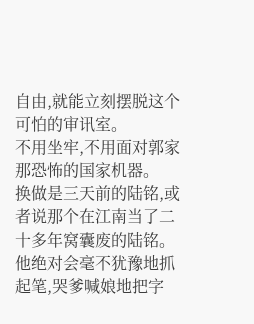自由,就能立刻摆脱这个可怕的审讯室。
不用坐牢,不用面对郭家那恐怖的国家机器。
换做是三天前的陆铭,或者说那个在江南当了二十多年窝囊废的陆铭。
他绝对会毫不犹豫地抓起笔,哭爹喊娘地把字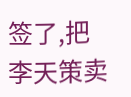签了,把李天策卖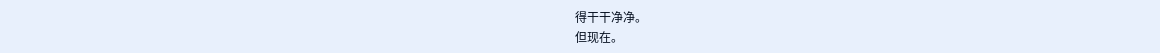得干干净净。
但现在。